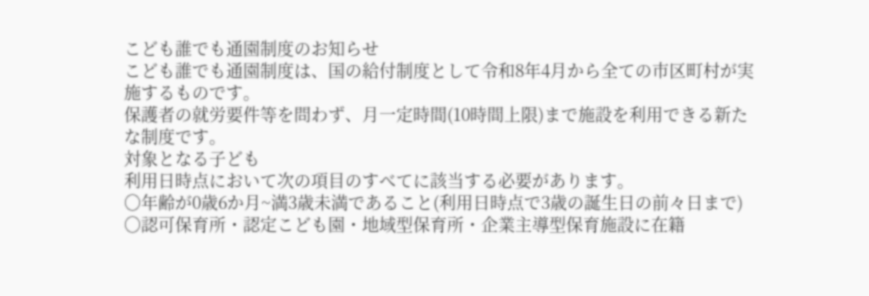こども誰でも通園制度のお知らせ
こども誰でも通園制度は、国の給付制度として令和8年4月から全ての市区町村が実施するものです。
保護者の就労要件等を問わず、月一定時間(10時間上限)まで施設を利用できる新たな制度です。
対象となる子ども
利用日時点において次の項目のすべてに該当する必要があります。
〇年齢が0歳6か月~満3歳未満であること(利用日時点で3歳の誕生日の前々日まで)
〇認可保育所・認定こども園・地域型保育所・企業主導型保育施設に在籍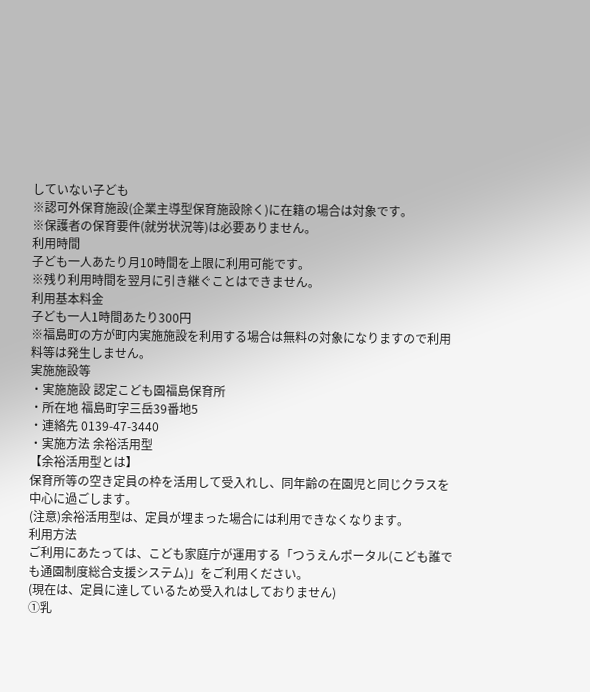していない子ども
※認可外保育施設(企業主導型保育施設除く)に在籍の場合は対象です。
※保護者の保育要件(就労状況等)は必要ありません。
利用時間
子ども一人あたり月10時間を上限に利用可能です。
※残り利用時間を翌月に引き継ぐことはできません。
利用基本料金
子ども一人1時間あたり300円
※福島町の方が町内実施施設を利用する場合は無料の対象になりますので利用料等は発生しません。
実施施設等
・実施施設 認定こども園福島保育所
・所在地 福島町字三岳39番地5
・連絡先 0139-47-3440
・実施方法 余裕活用型
【余裕活用型とは】
保育所等の空き定員の枠を活用して受入れし、同年齢の在園児と同じクラスを中心に過ごします。
(注意)余裕活用型は、定員が埋まった場合には利用できなくなります。
利用方法
ご利用にあたっては、こども家庭庁が運用する「つうえんポータル(こども誰でも通園制度総合支援システム)」をご利用ください。
(現在は、定員に達しているため受入れはしておりません)
①乳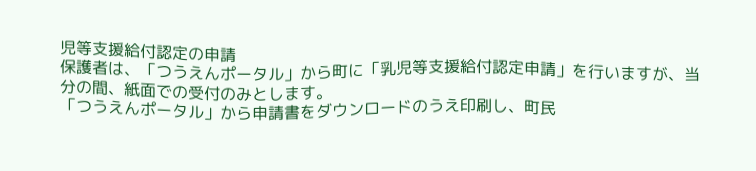児等支援給付認定の申請
保護者は、「つうえんポータル」から町に「乳児等支援給付認定申請」を行いますが、当分の間、紙面での受付のみとします。
「つうえんポータル」から申請書をダウンロードのうえ印刷し、町民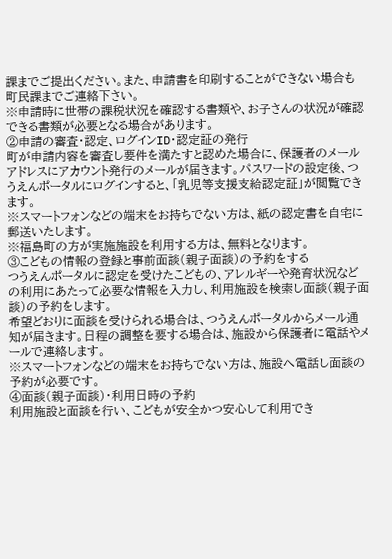課までご提出ください。また、申請書を印刷することができない場合も町民課までご連絡下さい。
※申請時に世帯の課税状況を確認する書類や、お子さんの状況が確認できる書類が必要となる場合があります。
②申請の審査・認定、ログインID・認定証の発行
町が申請内容を審査し要件を満たすと認めた場合に、保護者のメールアドレスにアカウント発行のメールが届きます。パスワードの設定後、つうえんポータルにログインすると、「乳児等支援支給認定証」が閲覧できます。
※スマートフォンなどの端末をお持ちでない方は、紙の認定書を自宅に郵送いたします。
※福島町の方が実施施設を利用する方は、無料となります。
③こどもの情報の登録と事前面談(親子面談)の予約をする
つうえんポータルに認定を受けたこどもの、アレルギーや発育状況などの利用にあたって必要な情報を入力し、利用施設を検索し面談(親子面談)の予約をします。
希望どおりに面談を受けられる場合は、つうえんポータルからメール通知が届きます。日程の調整を要する場合は、施設から保護者に電話やメールで連絡します。
※スマートフォンなどの端末をお持ちでない方は、施設へ電話し面談の予約が必要です。
④面談(親子面談)・利用日時の予約
利用施設と面談を行い、こどもが安全かつ安心して利用でき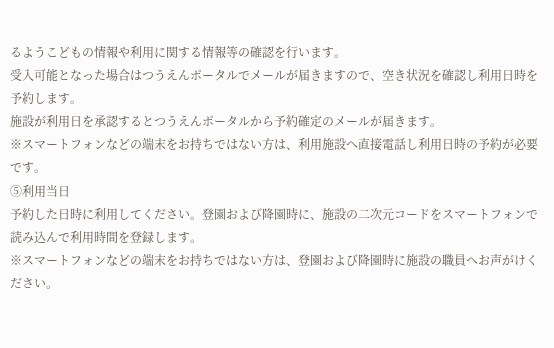るようこどもの情報や利用に関する情報等の確認を行います。
受入可能となった場合はつうえんポータルでメールが届きますので、空き状況を確認し利用日時を予約します。
施設が利用日を承認するとつうえんポータルから予約確定のメールが届きます。
※スマートフォンなどの端末をお持ちではない方は、利用施設へ直接電話し利用日時の予約が必要です。
⑤利用当日
予約した日時に利用してください。登園および降園時に、施設の二次元コードをスマートフォンで読み込んで利用時間を登録します。
※スマートフォンなどの端末をお持ちではない方は、登園および降園時に施設の職員へお声がけください。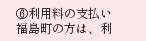⑥利用料の支払い
福島町の方は、利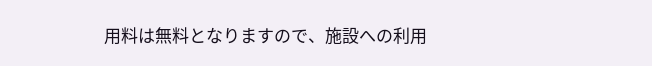用料は無料となりますので、施設への利用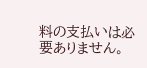料の支払いは必要ありません。